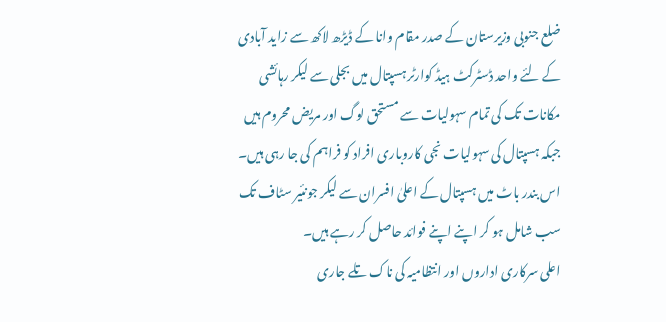ضلع جنوبی وزیرستان کے صدر مقام وانا کے ڈیڑھ لاکھ سے زاید آبادی کے لئے واحد ڈسٹرکٹ ہیڈ کوارٹر ہسپتال میں بجلی سے لیکر رہائشی مکانات تک کی تمام سہولیات سے مستحق لوگ اور مریض محروم ہیں جبکہ ہسپتال کی سہولیات نجی کاروباری افراد کو فراہم کی جا رہی ہیں۔ اس بندر باٹ میں ہسپتال کے اعلیٰ افسران سے لیکر جونئیر سٹاف تک سب شامل ہو کر اپنے اپنے فوائد حاصل کر رہے ہیں۔
اعلی سرکاری اداروں اور انتظامیہ کی ناک تلے جاری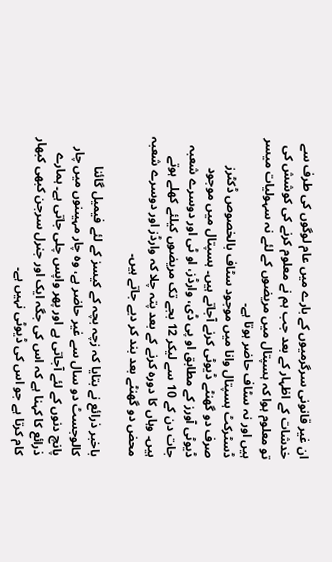ان غیر قانونی سرگرمیوں کے بارے میں عام لوگوں کی طرف سے خدشات کے اظہار کے بعد جب ہم نے معلوم کرنے کی کوشش کی تو معلوم ہوا کہ ہسپتال میں مریضوں کے لئے نہ سہولیات میسر ہیں اور نہ سٹاف حاضر ہوتا ہے۔
ڈسٹرکٹ ہسپتال وانا میں موجود سٹاف بالخصوص ڈکٹرز صرف دو گھنٹے ڈیوٹی کرنے آجاتے ہیں۔ ہسپتال میں موجود ڈیوٹی آورز کے مطابق او پی ڈی، وارڈز، او ٹی اور دوسرے شعبہ جات دن کے 10 سے لیکر 12 بجے تک مریضوں کیلئے کھلے ہوتے ہیں۔ وہاں کا دورہ کرنے کے بعد پتہ چلا کہ وارڈز اور دوسرے شعبہ محض دو گھنٹے بعد بند کر دیے جاتے ہیں۔

باخبر ذرائع نے بتایا کہ زچہ بچہ کے کیسز کے لئے فیمیل گائنا کالوجسٹ دو سال سے غیر حاضر ہے، وہ چار مہیںنوں میں چار پانچ دنوں کے لئے آجاتی ہے اور پھر واپس چلی جاتی ہے۔ ہمارے ذرائع کا کہنا ہے کہ اس کی جگہ ایک اور جنرل سرجن کبھی کبھار کام کرتا ہے جو اس کی ڈیوٹی نہیں ہے۔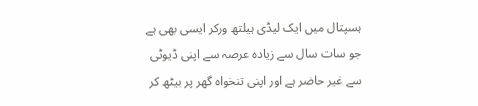ہسپتال میں ایک لیڈی ہیلتھ ورکر ایسی بھی ہے جو سات سال سے زیادہ عرصہ سے اپنی ڈیوٹی سے غیر حاضر ہے اور اپنی تنخواہ گھر پر بیٹھ کر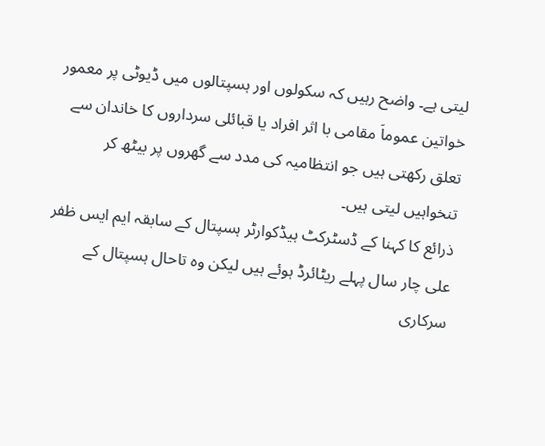لیتی ہے۔ واضح رہیں کہ سکولوں اور ہسپتالوں میں ڈیوٹی پر معمور خواتین عموماَ مقامی با اثر افراد یا قبائلی سرداروں کا خاندان سے تعلق رکھتی ہیں جو انتظامیہ کی مدد سے گھروں پر بیٹھ کر تنخواہیں لیتی ہیں۔
ذرائع کا کہنا کے ڈسٹرکٹ ہیڈکوارٹر ہسپتال کے سابقہ ایم ایس ظفر علی چار سال پہلے ریٹائرڈ ہوئے ہیں لیکن وہ تاحال ہسپتال کے سرکاری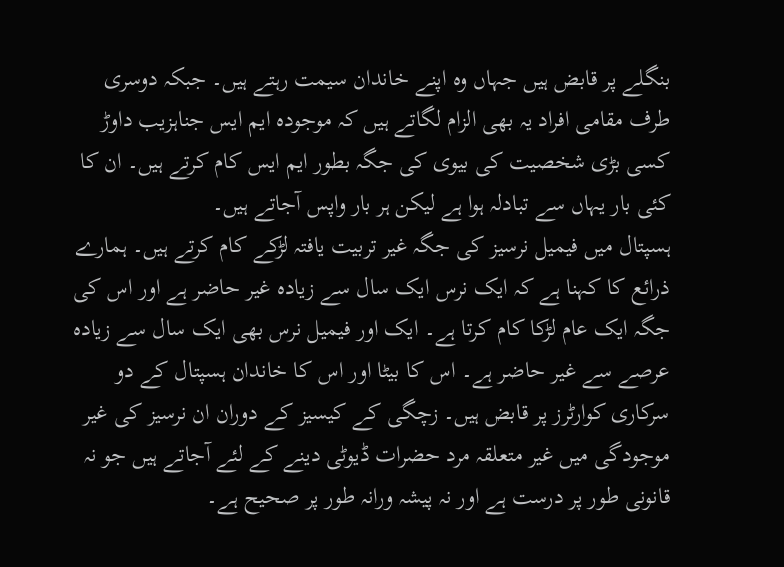بنگلے پر قابض ہیں جہاں وہ اپنے خاندان سیمت رہتے ہیں۔ جبکہ دوسری طرف مقامی افراد یہ بھی الزام لگاتے ہیں کہ موجودہ ایم ایس جناہزیب داوڑ کسی بڑی شخصیت کی بیوی کی جگہ بطور ایم ایس کام کرتے ہیں۔ ان کا کئی بار یہاں سے تبادلہ ہوا ہے لیکن ہر بار واپس آجاتے ہیں۔
ہسپتال میں فیمیل نرسیز کی جگہ غیر تربیت یافتہ لڑکے کام کرتے ہیں۔ ہمارے ذرائع کا کہنا ہے کہ ایک نرس ایک سال سے زیادہ غیر حاضر ہے اور اس کی جگہ ایک عام لڑکا کام کرتا ہے۔ ایک اور فیمیل نرس بھی ایک سال سے زیادہ عرصے سے غیر حاضر ہے۔ اس کا بیٹا اور اس کا خاندان ہسپتال کے دو سرکاری کوارٹرز پر قابض ہیں۔ زچگی کے کیسیز کے دوران ان نرسیز کی غیر موجودگی میں غیر متعلقہ مرد حضرات ڈیوٹی دینے کے لئے آجاتے ہیں جو نہ قانونی طور پر درست ہے اور نہ پیشہ ورانہ طور پر صحیح ہے۔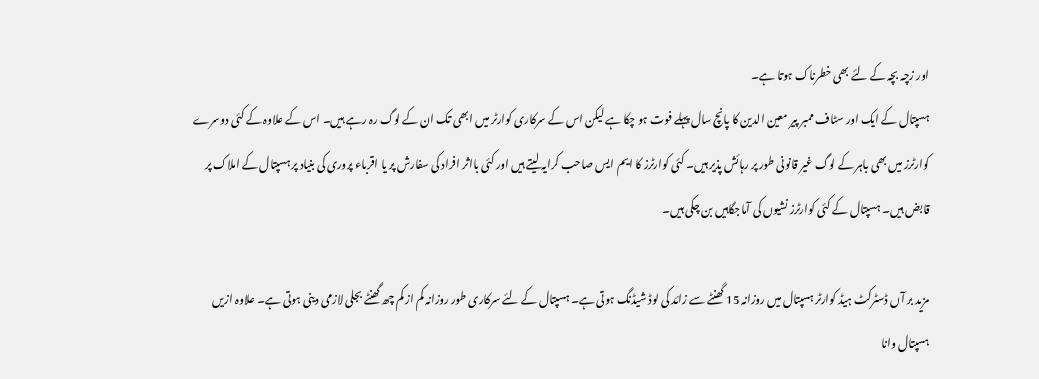اور زچہ بچہ کے لئے بھی خطرناک ہوتا ہے۔
ہسپتال کے ایک اور سٹاف ممبر پیر معین الدین کا پانچ سال پہلے فوت ہو چکا ہے لیکن اس کے سرکاری کوارٹر میں ابھی تک ان کے لوگ رہ رہے ہیں۔ اس کے علاوہ کے کئی دوسرے کوارٹرز میں بھی باہر کے لوگ غیر قانونی طور پر رہائش پذیر ہیں۔ کئی کوارٹرز کا ایم ایس صاحب کرایہ لیتے ہیں اور کئی بااثر افراد کی سفارش پر یا اقرباء پروری کی بنیاد پر ہسپتال کے املاک پر قابض ہیں۔ ہسپتال کے کئی کوارٹرز نشیوں کی آماجگاہیں بن چکی ہیں۔

مزید بر آں ڈسٹرکٹ ہیڈ کوارٹر ہسپتال میں روزانہ 15 گھنٹے سے زائد کی لوڈ شیڈنگ ہوتی ہے۔ ہسپتال کے لئے سرکاری طور روزانہ کم از کم چھ گھنٹے بجلی لازمی دینی ہوتی ہے۔ علاوہ ازیں ہسپتال وانا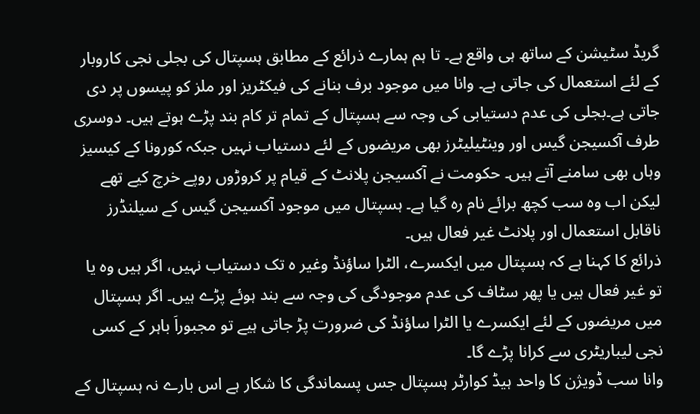گریڈ سٹیشن کے ساتھ ہی واقع ہے۔ تا ہم ہمارے ذرائع کے مطابق ہسپتال کی بجلی نجی کاروبار کے لئے استعمال کی جاتی ہے۔ وانا میں موجود برف بنانے کی فیکٹریز اور ملز کو پیسوں پر دی جاتی ہے۔بجلی کی عدم دستیابی کی وجہ سے ہسپتال کے تمام تر کام بند پڑے ہوتے ہیں۔ دوسری طرف آکسیجن گیس اور وینٹیلیٹرز بھی مریضوں کے لئے دستیاب نہیں جبکہ کورونا کے کیسیز وہاں بھی سامنے آتے ہیں۔ حکومت نے آکسیجن پلانٹ کے قیام پر کروڑوں روپے خرچ کیے تھے لیکن اب وہ سب کچھ برائے نام رہ گیا ہے۔ ہسپتال میں موجود آکسیجن گیس کے سیلنڈرز ناقابل استعمال اور پلانٹ غیر فعال ہیں۔
ذرائع کا کہنا ہے کہ ہسپتال میں ایکسرے، الٹرا ساؤنڈ وغیر ہ تک دستیاب نہیں، اگر ہیں وہ یا تو غیر فعال ہیں یا پھر سٹاف کی عدم موجودگی کی وجہ سے بند ہوئے پڑے ہیں۔ اگر ہسپتال میں مریضوں کے لئے ایکسرے یا الٹرا ساؤنڈ کی ضرورت پڑ جاتی ہیے تو مجبوراَ باہر کے کسی نجی لیباریٹری سے کرانا پڑے گا۔
وانا سب ڈویژن کا واحد ہیڈ کوارٹر ہسپتال جس پسماندگی کا شکار ہے اس بارے نہ ہسپتال کے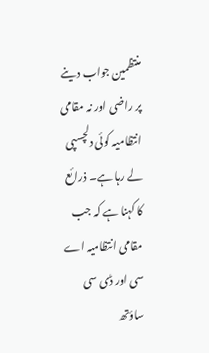منتظمین جواب دینے پر راضی اور نہ مقامی انتظامیہ کوئی دلچسپی لے رہا ہے۔ ذرائع کا کہنا ہے کہ جب مقامی انتظامیہ اے سی اور ڈی سی ساؤتھ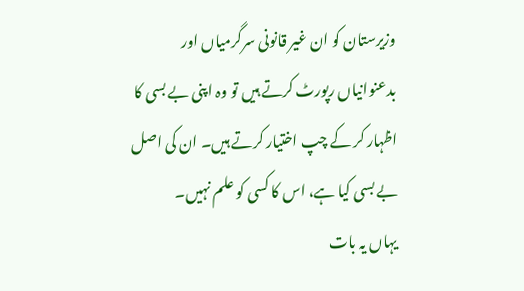وزیرستان کو ان غیر قانونی سرگرمیاں اور بدعنوانیاں رپورٹ کرتے ہیں تو وہ اپنی بے بسی کا اظہار کر کے چپ اختیار کرتے ہیں۔ ان کی اصل بے بسی کیا ہے، اس کا کسی کو علم نہیں۔
یہاں یہ بات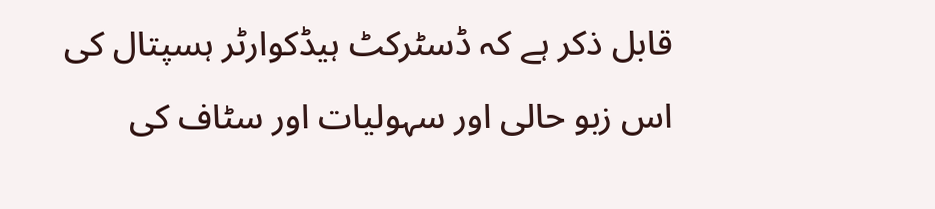قابل ذکر ہے کہ ڈسٹرکٹ ہیڈکوارٹر ہسپتال کی اس زبو حالی اور سہولیات اور سٹاف کی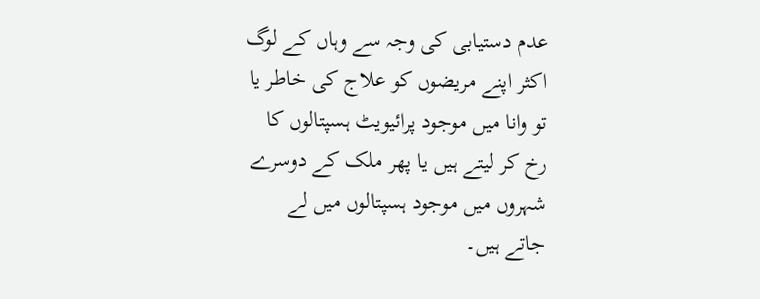عدم دستیابی کی وجہ سے وہاں کے لوگ اکثر اپنے مریضوں کو علاج کی خاطر یا تو وانا میں موجود پرائیویٹ ہسپتالوں کا رخ کر لیتے ہیں یا پھر ملک کے دوسرے شہروں میں موجود ہسپتالوں میں لے جاتے ہیں۔